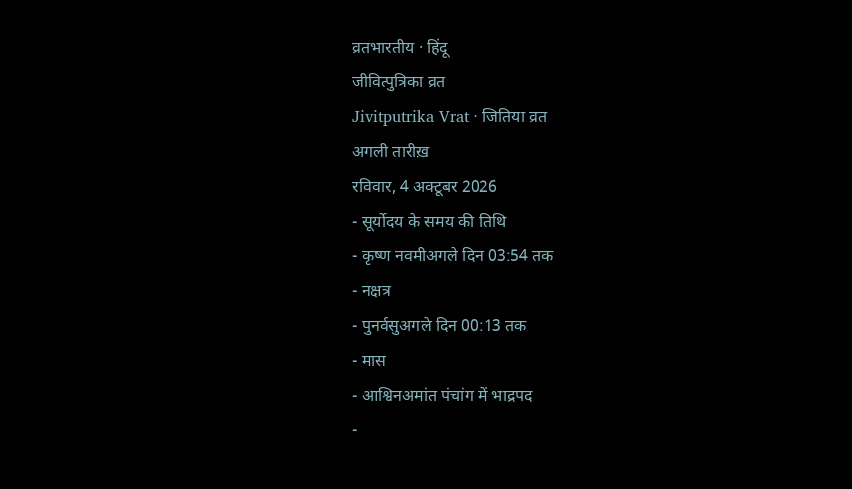व्रतभारतीय · हिंदू
जीवित्पुत्रिका व्रत
Jivitputrika Vrat · जितिया व्रत
अगली तारीख़
रविवार, 4 अक्टूबर 2026
- सूर्योदय के समय की तिथि
- कृष्ण नवमीअगले दिन 03:54 तक
- नक्षत्र
- पुनर्वसुअगले दिन 00:13 तक
- मास
- आश्विनअमांत पंचांग में भाद्रपद
-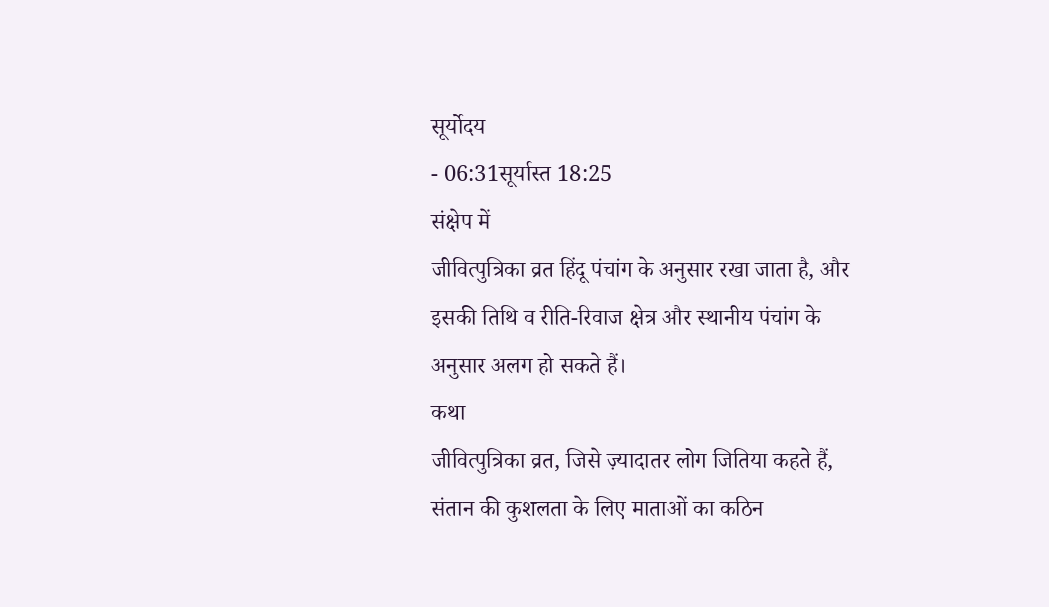सूर्योदय
- 06:31सूर्यास्त 18:25
संक्षेप में
जीवित्पुत्रिका व्रत हिंदू पंचांग के अनुसार रखा जाता है, और इसकी तिथि व रीति-रिवाज क्षेत्र और स्थानीय पंचांग के अनुसार अलग हो सकते हैं।
कथा
जीवित्पुत्रिका व्रत, जिसे ज़्यादातर लोग जितिया कहते हैं, संतान की कुशलता के लिए माताओं का कठिन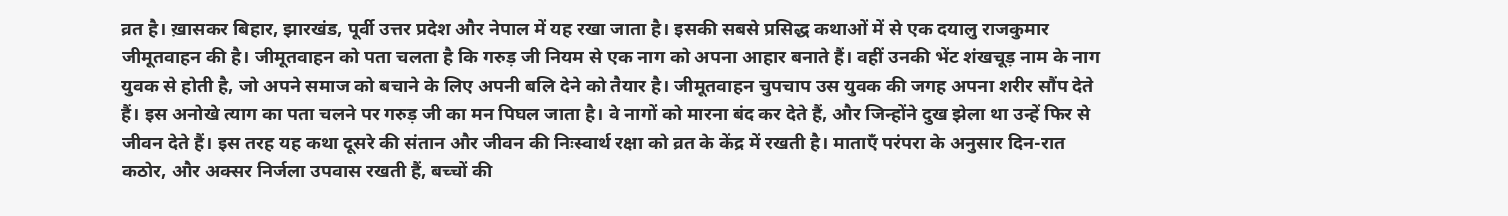व्रत है। ख़ासकर बिहार, झारखंड, पूर्वी उत्तर प्रदेश और नेपाल में यह रखा जाता है। इसकी सबसे प्रसिद्ध कथाओं में से एक दयालु राजकुमार जीमूतवाहन की है। जीमूतवाहन को पता चलता है कि गरुड़ जी नियम से एक नाग को अपना आहार बनाते हैं। वहीं उनकी भेंट शंखचूड़ नाम के नाग युवक से होती है, जो अपने समाज को बचाने के लिए अपनी बलि देने को तैयार है। जीमूतवाहन चुपचाप उस युवक की जगह अपना शरीर सौंप देते हैं। इस अनोखे त्याग का पता चलने पर गरुड़ जी का मन पिघल जाता है। वे नागों को मारना बंद कर देते हैं, और जिन्होंने दुख झेला था उन्हें फिर से जीवन देते हैं। इस तरह यह कथा दूसरे की संतान और जीवन की निःस्वार्थ रक्षा को व्रत के केंद्र में रखती है। माताएँ परंपरा के अनुसार दिन-रात कठोर, और अक्सर निर्जला उपवास रखती हैं, बच्चों की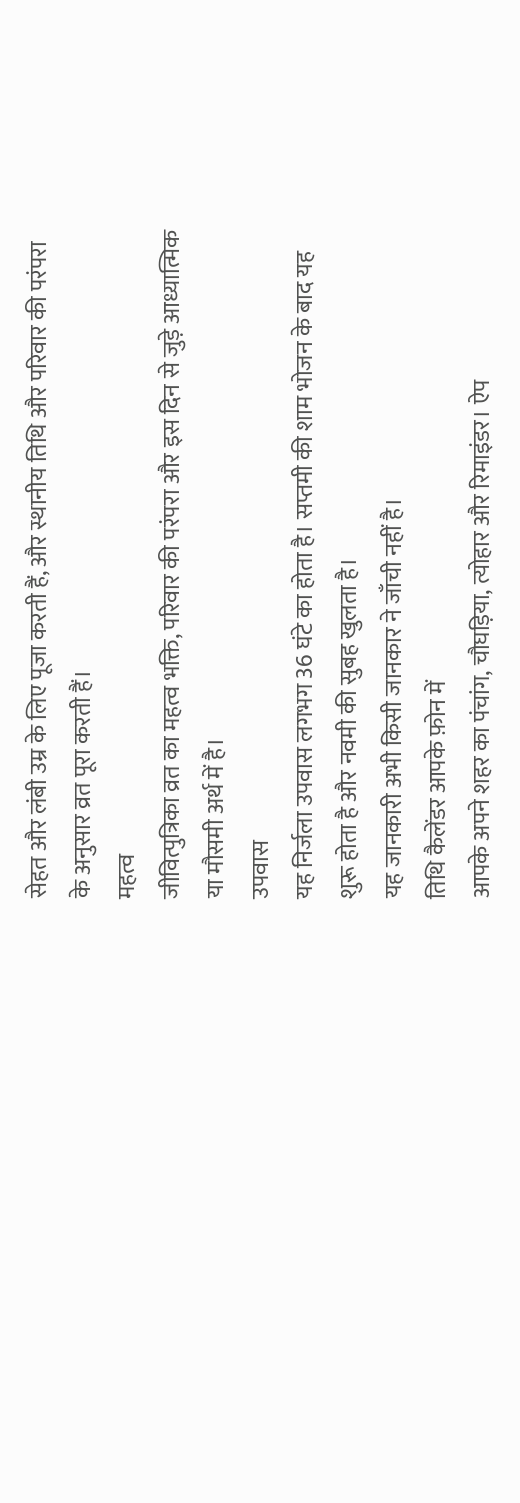सेहत और लंबी उम्र के लिए पूजा करती हैं, और स्थानीय तिथि और परिवार की परंपरा के अनुसार व्रत पूरा करती हैं।
महत्व
जीवित्पुत्रिका व्रत का महत्व भक्ति, परिवार की परंपरा और इस दिन से जुड़े आध्यात्मिक या मौसमी अर्थ में है।
उपवास
यह निर्जला उपवास लगभग 36 घंटे का होता है। सप्तमी की शाम भोजन के बाद यह शुरू होता है और नवमी की सुबह खुलता है।
यह जानकारी अभी किसी जानकार ने जाँची नहीं है।
तिथि कैलेंडर आपके फ़ोन में
आपके अपने शहर का पंचांग, चौघड़िया, त्योहार और रिमाइंडर। ऐप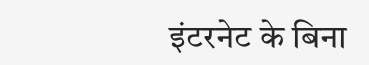इंटरनेट के बिना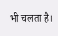भी चलता है।